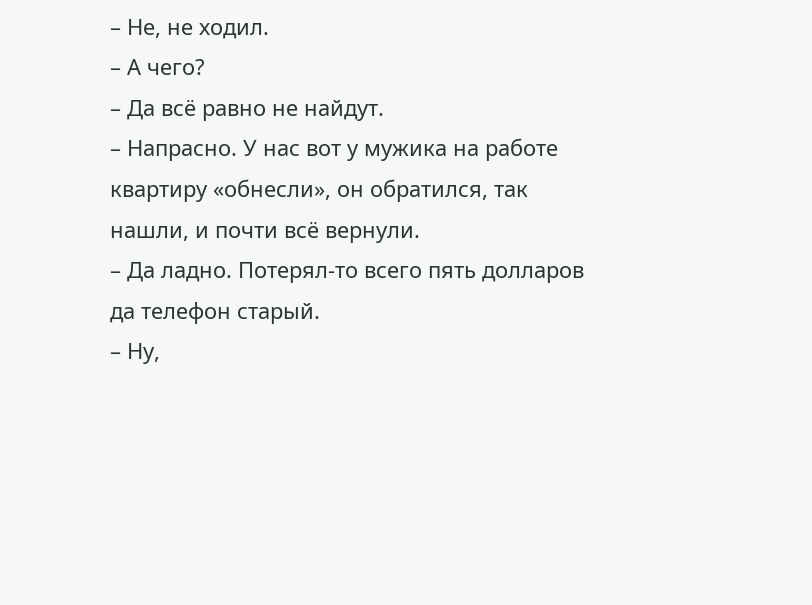– Не, не ходил.
– А чего?
– Да всё равно не найдут.
– Напрасно. У нас вот у мужика на работе квартиру «обнесли», он обратился, так нашли, и почти всё вернули.
– Да ладно. Потерял-то всего пять долларов да телефон старый.
– Ну,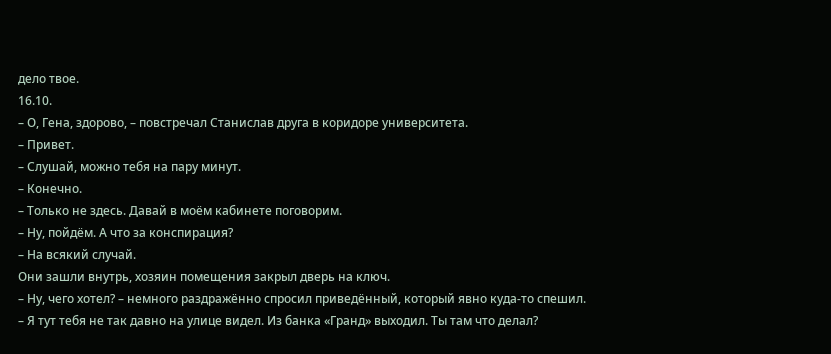дело твое.
16.10.
– О, Гена, здорово, – повстречал Станислав друга в коридоре университета.
– Привет.
– Слушай, можно тебя на пару минут.
– Конечно.
– Только не здесь. Давай в моём кабинете поговорим.
– Ну, пойдём. А что за конспирация?
– На всякий случай.
Они зашли внутрь, хозяин помещения закрыл дверь на ключ.
– Ну, чего хотел? – немного раздражённо спросил приведённый, который явно куда-то спешил.
– Я тут тебя не так давно на улице видел. Из банка «Гранд» выходил. Ты там что делал?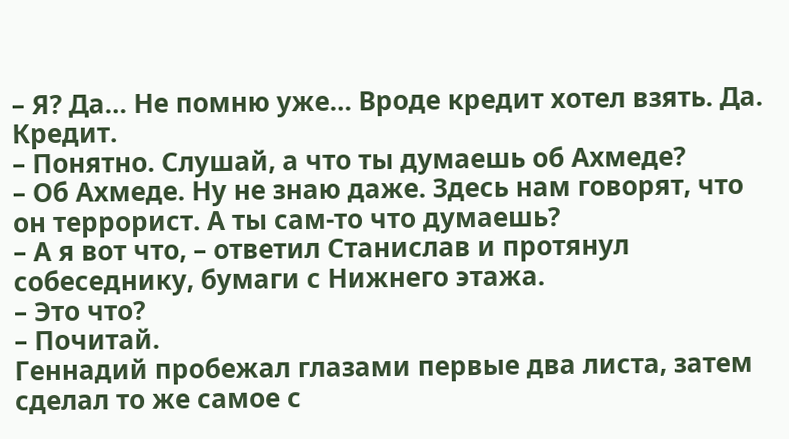– Я? Да… Не помню уже… Вроде кредит хотел взять. Да. Кредит.
– Понятно. Слушай, а что ты думаешь об Ахмеде?
– Об Ахмеде. Ну не знаю даже. Здесь нам говорят, что он террорист. А ты сам-то что думаешь?
– А я вот что, – ответил Станислав и протянул собеседнику, бумаги с Нижнего этажа.
– Это что?
– Почитай.
Геннадий пробежал глазами первые два листа, затем сделал то же самое с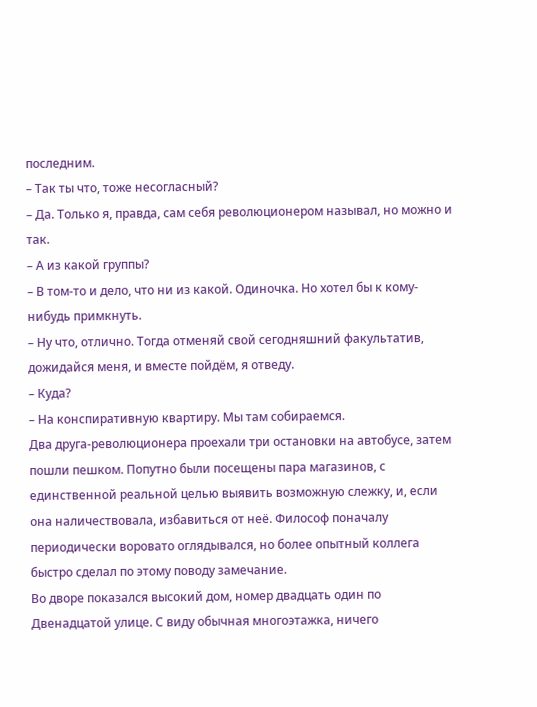последним.
– Так ты что, тоже несогласный?
– Да. Только я, правда, сам себя революционером называл, но можно и так.
– А из какой группы?
– В том-то и дело, что ни из какой. Одиночка. Но хотел бы к кому-нибудь примкнуть.
– Ну что, отлично. Тогда отменяй свой сегодняшний факультатив, дожидайся меня, и вместе пойдём, я отведу.
– Куда?
– На конспиративную квартиру. Мы там собираемся.
Два друга-революционера проехали три остановки на автобусе, затем пошли пешком. Попутно были посещены пара магазинов, с единственной реальной целью выявить возможную слежку, и, если она наличествовала, избавиться от неё. Философ поначалу периодически воровато оглядывался, но более опытный коллега быстро сделал по этому поводу замечание.
Во дворе показался высокий дом, номер двадцать один по Двенадцатой улице. С виду обычная многоэтажка, ничего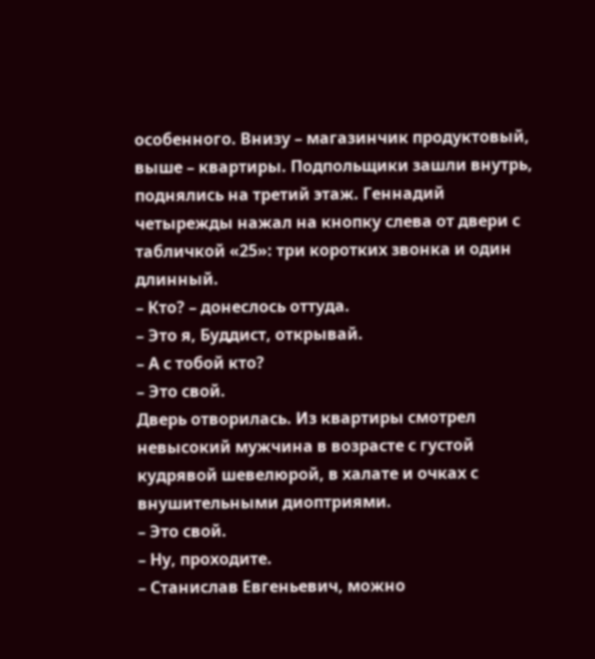особенного. Внизу – магазинчик продуктовый, выше – квартиры. Подпольщики зашли внутрь, поднялись на третий этаж. Геннадий четырежды нажал на кнопку слева от двери с табличкой «25»: три коротких звонка и один длинный.
– Кто? – донеслось оттуда.
– Это я, Буддист, открывай.
– А с тобой кто?
– Это свой.
Дверь отворилась. Из квартиры смотрел невысокий мужчина в возрасте с густой кудрявой шевелюрой, в халате и очках с внушительными диоптриями.
– Это свой.
– Ну, проходите.
– Станислав Евгеньевич, можно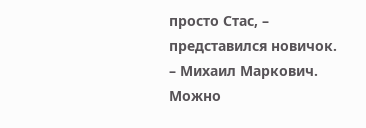просто Стас, – представился новичок.
– Михаил Маркович. Можно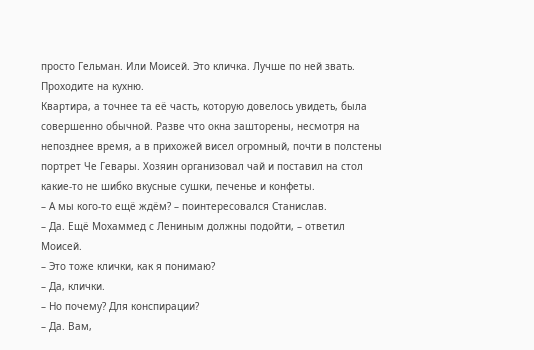просто Гельман. Или Моисей. Это кличка. Лучше по ней звать. Проходите на кухню.
Квартира, а точнее та её часть, которую довелось увидеть, была совершенно обычной. Разве что окна зашторены, несмотря на непозднее время, а в прихожей висел огромный, почти в полстены портрет Че Гевары. Хозяин организовал чай и поставил на стол какие-то не шибко вкусные сушки, печенье и конфеты.
– А мы кого-то ещё ждём? – поинтересовался Станислав.
– Да. Ещё Мохаммед с Лениным должны подойти, – ответил Моисей.
– Это тоже клички, как я понимаю?
– Да, клички.
– Но почему? Для конспирации?
– Да. Вам,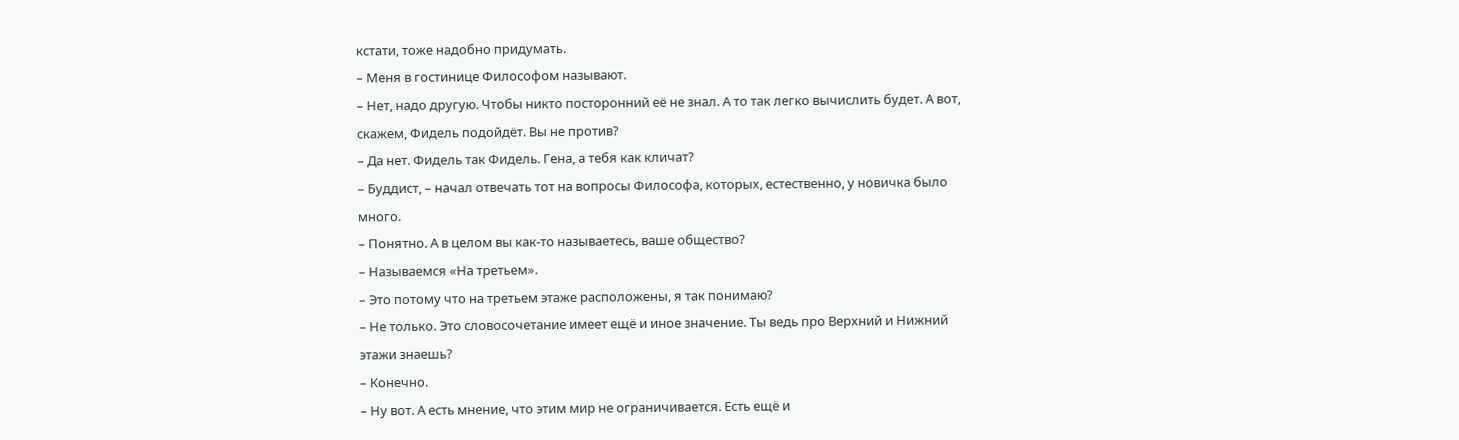кстати, тоже надобно придумать.
– Меня в гостинице Философом называют.
– Нет, надо другую. Чтобы никто посторонний её не знал. А то так легко вычислить будет. А вот, скажем, Фидель подойдёт. Вы не против?
– Да нет. Фидель так Фидель. Гена, а тебя как кличат?
– Буддист, – начал отвечать тот на вопросы Философа, которых, естественно, у новичка было много.
– Понятно. А в целом вы как-то называетесь, ваше общество?
– Называемся «На третьем».
– Это потому что на третьем этаже расположены, я так понимаю?
– Не только. Это словосочетание имеет ещё и иное значение. Ты ведь про Верхний и Нижний этажи знаешь?
– Конечно.
– Ну вот. А есть мнение, что этим мир не ограничивается. Есть ещё и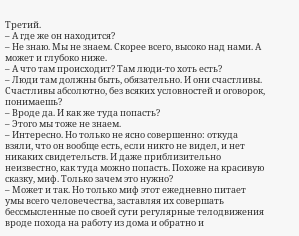Третий.
– А где же он находится?
– Не знаю. Мы не знаем. Скорее всего, высоко над нами. А может и глубоко ниже.
– А что там происходит? Там люди-то хоть есть?
– Люди там должны быть, обязательно. И они счастливы. Счастливы абсолютно, без всяких условностей и оговорок, понимаешь?
– Вроде да. И как же туда попасть?
– Этого мы тоже не знаем.
– Интересно. Но только не ясно совершенно: откуда взяли, что он вообще есть, если никто не видел, и нет никаких свидетельств. И даже приблизительно неизвестно, как туда можно попасть. Похоже на красивую сказку, миф. Только зачем это нужно?
– Может и так. Но только миф этот ежедневно питает умы всего человечества, заставляя их совершать бессмысленные по своей сути регулярные телодвижения вроде похода на работу из дома и обратно и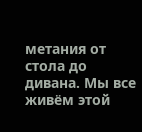метания от стола до дивана. Мы все живём этой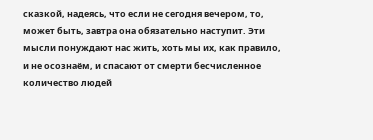сказкой, надеясь, что если не сегодня вечером, то, может быть, завтра она обязательно наступит. Эти мысли понуждают нас жить, хоть мы их, как правило, и не осознаём, и спасают от смерти бесчисленное количество людей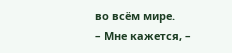во всём мире.
– Мне кажется, –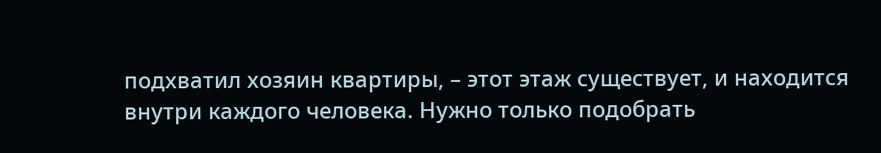подхватил хозяин квартиры, – этот этаж существует, и находится внутри каждого человека. Нужно только подобрать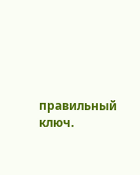правильный ключ.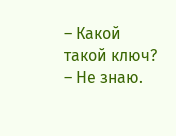– Какой такой ключ?
– Не знаю.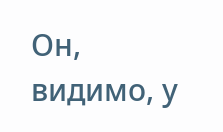Он, видимо, у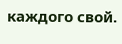каждого свой.